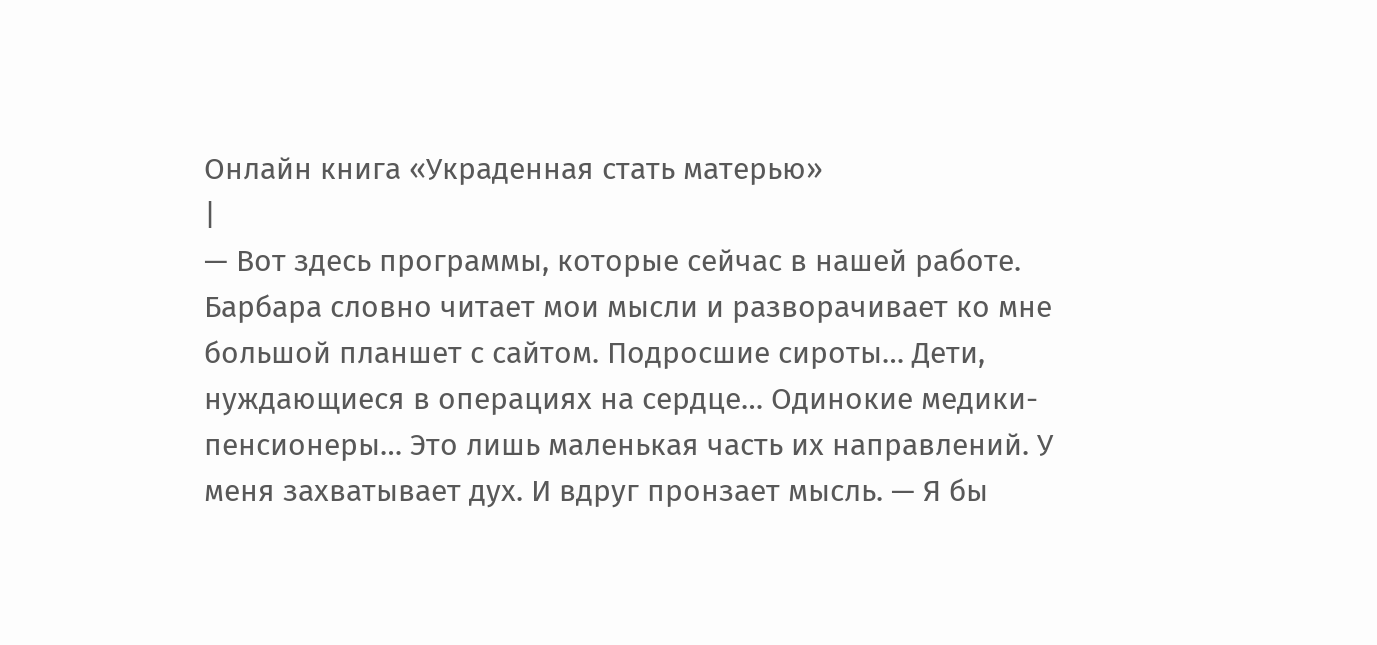Онлайн книга «Украденная стать матерью»
|
— Вот здесь программы, которые сейчас в нашей работе. Барбара словно читает мои мысли и разворачивает ко мне большой планшет с сайтом. Подросшие сироты… Дети, нуждающиеся в операциях на сердце… Одинокие медики-пенсионеры… Это лишь маленькая часть их направлений. У меня захватывает дух. И вдруг пронзает мысль. — Я бы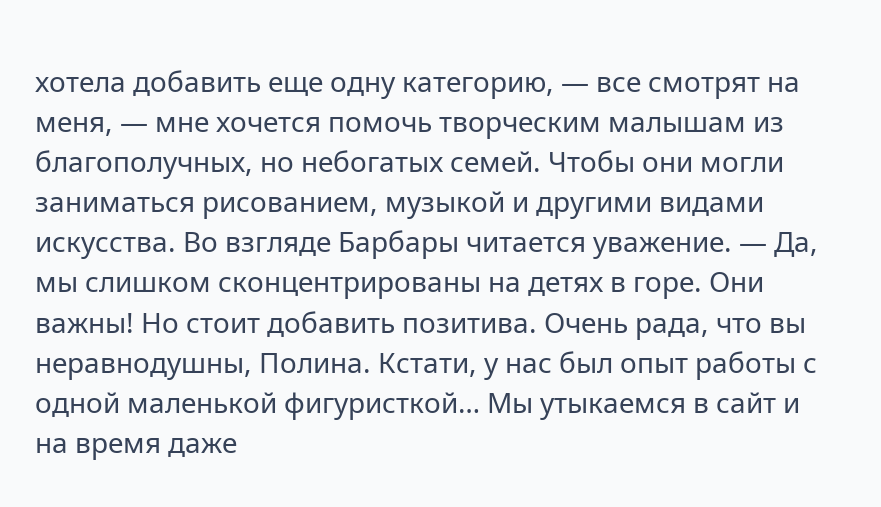хотела добавить еще одну категорию, — все смотрят на меня, — мне хочется помочь творческим малышам из благополучных, но небогатых семей. Чтобы они могли заниматься рисованием, музыкой и другими видами искусства. Во взгляде Барбары читается уважение. — Да, мы слишком сконцентрированы на детях в горе. Они важны! Но стоит добавить позитива. Очень рада, что вы неравнодушны, Полина. Кстати, у нас был опыт работы с одной маленькой фигуристкой… Мы утыкаемся в сайт и на время даже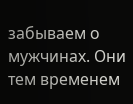забываем о мужчинах. Они тем временем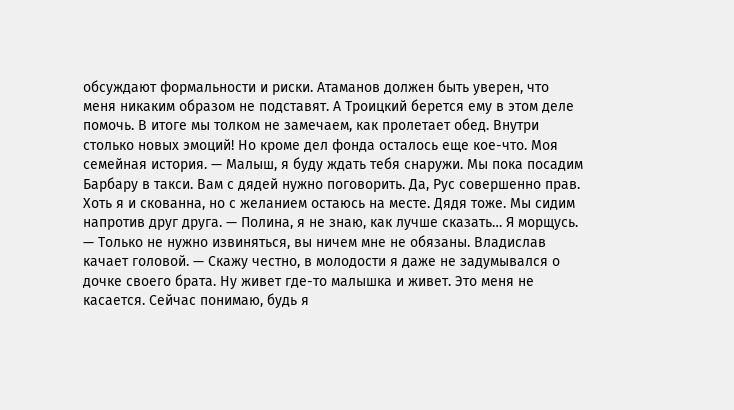обсуждают формальности и риски. Атаманов должен быть уверен, что меня никаким образом не подставят. А Троицкий берется ему в этом деле помочь. В итоге мы толком не замечаем, как пролетает обед. Внутри столько новых эмоций! Но кроме дел фонда осталось еще кое-что. Моя семейная история. — Малыш, я буду ждать тебя снаружи. Мы пока посадим Барбару в такси. Вам с дядей нужно поговорить. Да, Рус совершенно прав. Хоть я и скованна, но с желанием остаюсь на месте. Дядя тоже. Мы сидим напротив друг друга. — Полина, я не знаю, как лучше сказать… Я морщусь. — Только не нужно извиняться, вы ничем мне не обязаны. Владислав качает головой. — Скажу честно, в молодости я даже не задумывался о дочке своего брата. Ну живет где-то малышка и живет. Это меня не касается. Сейчас понимаю, будь я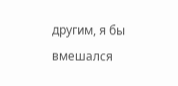другим, я бы вмешался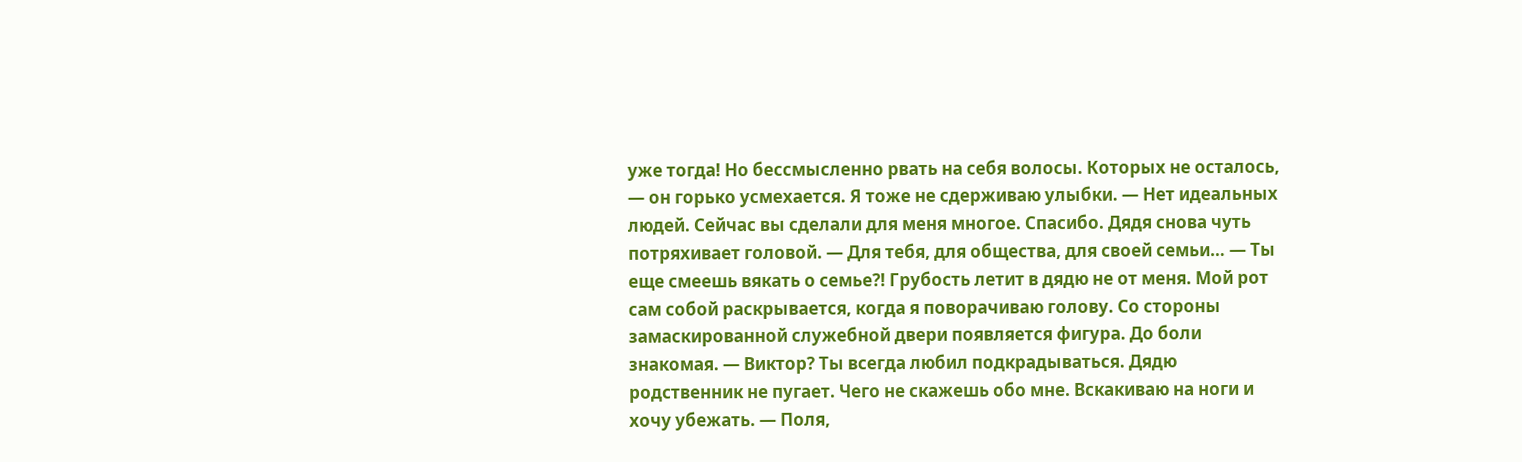уже тогда! Но бессмысленно рвать на себя волосы. Которых не осталось, — он горько усмехается. Я тоже не сдерживаю улыбки. — Нет идеальных людей. Сейчас вы сделали для меня многое. Спасибо. Дядя снова чуть потряхивает головой. — Для тебя, для общества, для своей семьи… — Ты еще смеешь вякать о семье?! Грубость летит в дядю не от меня. Мой рот сам собой раскрывается, когда я поворачиваю голову. Со стороны замаскированной служебной двери появляется фигура. До боли знакомая. — Виктор? Ты всегда любил подкрадываться. Дядю родственник не пугает. Чего не скажешь обо мне. Вскакиваю на ноги и хочу убежать. — Поля,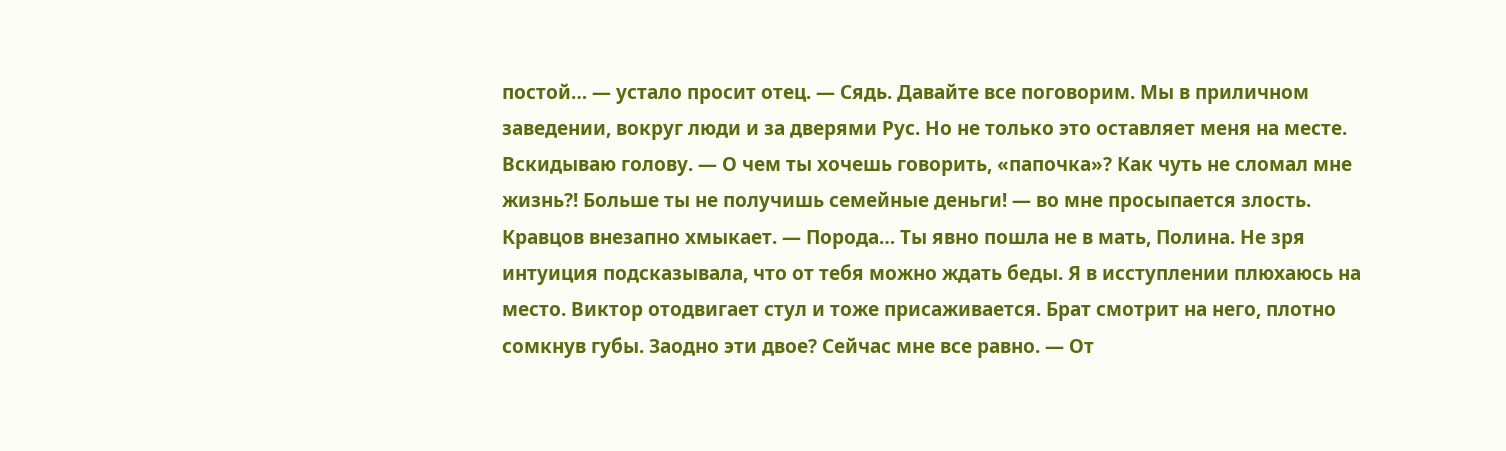постой… — устало просит отец. — Сядь. Давайте все поговорим. Мы в приличном заведении, вокруг люди и за дверями Рус. Но не только это оставляет меня на месте. Вскидываю голову. — О чем ты хочешь говорить, «папочка»? Как чуть не сломал мне жизнь?! Больше ты не получишь семейные деньги! — во мне просыпается злость. Кравцов внезапно хмыкает. — Порода… Ты явно пошла не в мать, Полина. Не зря интуиция подсказывала, что от тебя можно ждать беды. Я в исступлении плюхаюсь на место. Виктор отодвигает стул и тоже присаживается. Брат смотрит на него, плотно сомкнув губы. Заодно эти двое? Сейчас мне все равно. — От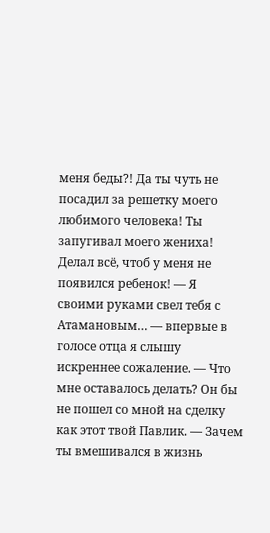меня беды?! Да ты чуть не посадил за решетку моего любимого человека! Ты запугивал моего жениха! Делал всё, чтоб у меня не появился ребенок! — Я своими руками свел тебя с Атамановым… — впервые в голосе отца я слышу искреннее сожаление. — Что мне оставалось делать? Он бы не пошел со мной на сделку как этот твой Павлик. — Зачем ты вмешивался в жизнь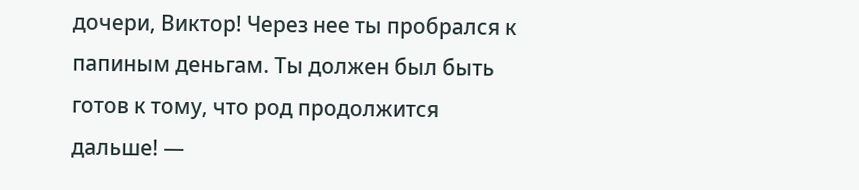дочери, Виктор! Через нее ты пробрался к папиным деньгам. Ты должен был быть готов к тому, что род продолжится дальше! —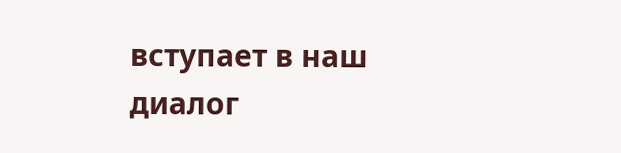вступает в наш диалог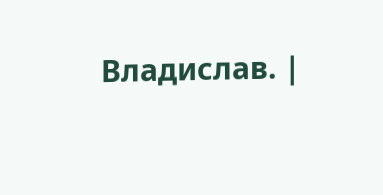Владислав. |